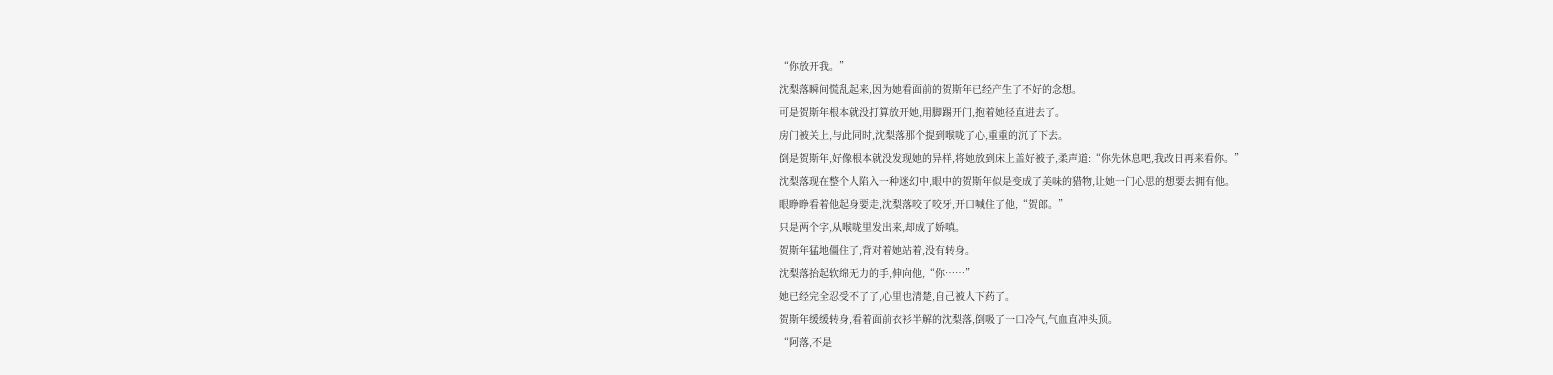“你放开我。”
沈梨落瞬间慌乱起来,因为她看面前的贺斯年已经产生了不好的念想。
可是贺斯年根本就没打算放开她,用脚踢开门,抱着她径直进去了。
房门被关上,与此同时,沈梨落那个提到喉咙了心,重重的沉了下去。
倒是贺斯年,好像根本就没发现她的异样,将她放到床上盖好被子,柔声道:“你先休息吧,我改日再来看你。”
沈梨落现在整个人陷入一种迷幻中,眼中的贺斯年似是变成了美味的猎物,让她一门心思的想要去拥有他。
眼睁睁看着他起身要走,沈梨落咬了咬牙,开口喊住了他,“贺郎。”
只是两个字,从喉咙里发出来,却成了娇嗔。
贺斯年猛地僵住了,背对着她站着,没有转身。
沈梨落抬起软绵无力的手,伸向他,“你……”
她已经完全忍受不了了,心里也清楚,自己被人下药了。
贺斯年缓缓转身,看着面前衣衫半解的沈梨落,倒吸了一口冷气,气血直冲头顶。
“阿落,不是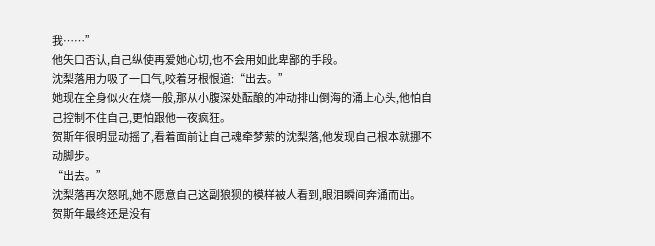我……”
他矢口否认,自己纵使再爱她心切,也不会用如此卑鄙的手段。
沈梨落用力吸了一口气,咬着牙根恨道:“出去。”
她现在全身似火在烧一般,那从小腹深处酝酿的冲动排山倒海的涌上心头,他怕自己控制不住自己,更怕跟他一夜疯狂。
贺斯年很明显动摇了,看着面前让自己魂牵梦萦的沈梨落,他发现自己根本就挪不动脚步。
“出去。”
沈梨落再次怒吼,她不愿意自己这副狼狈的模样被人看到,眼泪瞬间奔涌而出。
贺斯年最终还是没有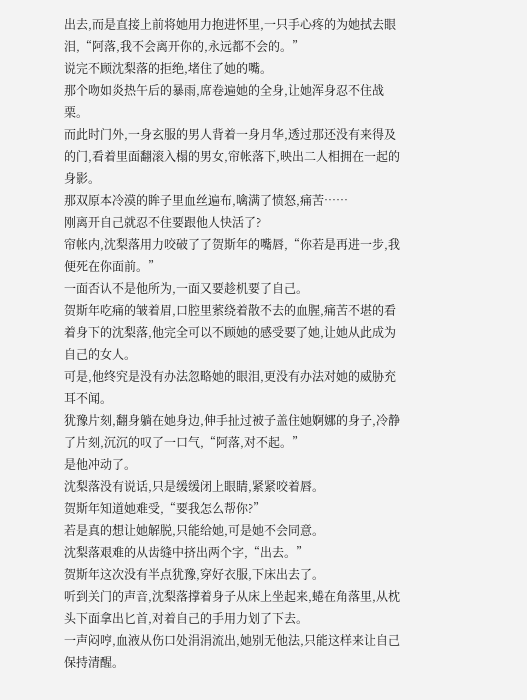出去,而是直接上前将她用力抱进怀里,一只手心疼的为她拭去眼泪,“阿落,我不会离开你的,永远都不会的。”
说完不顾沈梨落的拒绝,堵住了她的嘴。
那个吻如炎热午后的暴雨,席卷遍她的全身,让她浑身忍不住战栗。
而此时门外,一身玄服的男人背着一身月华,透过那还没有来得及的门,看着里面翻滚入榻的男女,帘帐落下,映出二人相拥在一起的身影。
那双原本冷漠的眸子里血丝遍布,噙满了愤怒,痛苦……
刚离开自己就忍不住要跟他人快活了?
帘帐内,沈梨落用力咬破了了贺斯年的嘴唇,“你若是再进一步,我便死在你面前。”
一面否认不是他所为,一面又要趁机要了自己。
贺斯年吃痛的皱着眉,口腔里萦绕着散不去的血腥,痛苦不堪的看着身下的沈梨落,他完全可以不顾她的感受要了她,让她从此成为自己的女人。
可是,他终究是没有办法忽略她的眼泪,更没有办法对她的威胁充耳不闻。
犹豫片刻,翻身躺在她身边,伸手扯过被子盖住她婀娜的身子,冷静了片刻,沉沉的叹了一口气,“阿落,对不起。”
是他冲动了。
沈梨落没有说话,只是缓缓闭上眼睛,紧紧咬着唇。
贺斯年知道她难受,“要我怎么帮你?”
若是真的想让她解脱,只能给她,可是她不会同意。
沈梨落艰难的从齿缝中挤出两个字,“出去。”
贺斯年这次没有半点犹豫,穿好衣服,下床出去了。
听到关门的声音,沈梨落撑着身子从床上坐起来,蜷在角落里,从枕头下面拿出匕首,对着自己的手用力划了下去。
一声闷哼,血液从伤口处涓涓流出,她别无他法,只能这样来让自己保持清醒。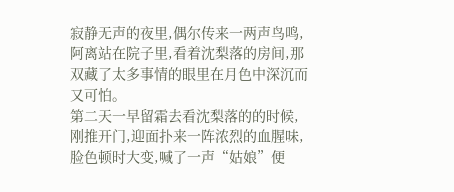寂静无声的夜里,偶尔传来一两声鸟鸣,阿离站在院子里,看着沈梨落的房间,那双藏了太多事情的眼里在月色中深沉而又可怕。
第二天一早留霜去看沈梨落的的时候,刚推开门,迎面扑来一阵浓烈的血腥味,脸色顿时大变,喊了一声“姑娘”便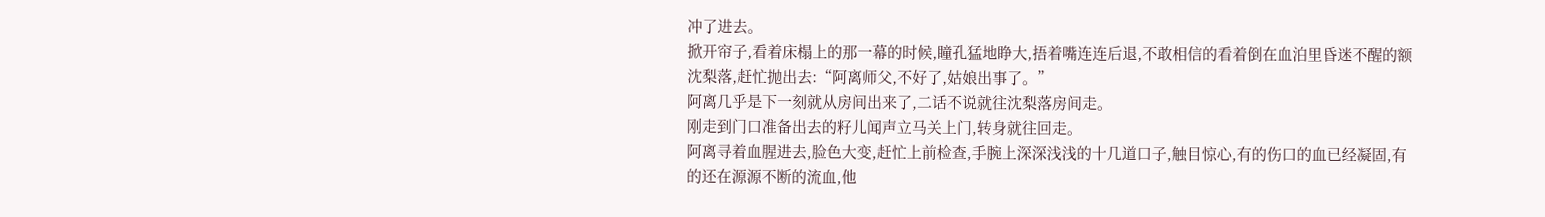冲了进去。
掀开帘子,看着床榻上的那一幕的时候,瞳孔猛地睁大,捂着嘴连连后退,不敢相信的看着倒在血泊里昏迷不醒的额沈梨落,赶忙抛出去:“阿离师父,不好了,姑娘出事了。”
阿离几乎是下一刻就从房间出来了,二话不说就往沈梨落房间走。
刚走到门口准备出去的籽儿闻声立马关上门,转身就往回走。
阿离寻着血腥进去,脸色大变,赶忙上前检查,手腕上深深浅浅的十几道口子,触目惊心,有的伤口的血已经凝固,有的还在源源不断的流血,他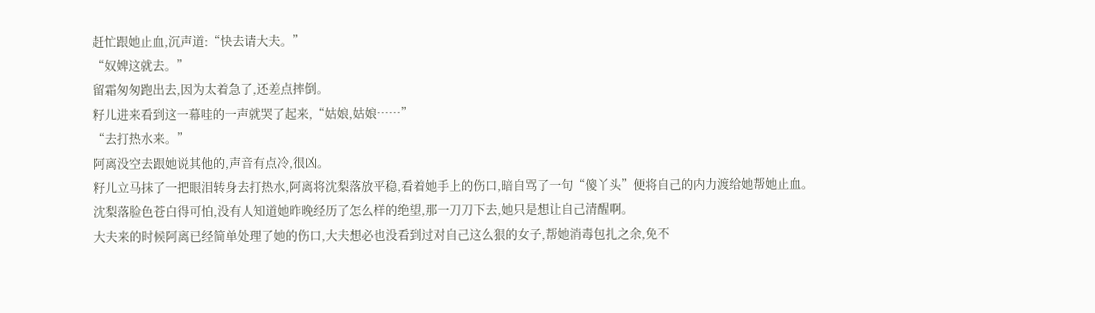赶忙跟她止血,沉声道:“快去请大夫。”
“奴婢这就去。”
留霜匆匆跑出去,因为太着急了,还差点摔倒。
籽儿进来看到这一幕哇的一声就哭了起来,“姑娘,姑娘……”
“去打热水来。”
阿离没空去跟她说其他的,声音有点冷,很凶。
籽儿立马抹了一把眼泪转身去打热水,阿离将沈梨落放平稳,看着她手上的伤口,暗自骂了一句“傻丫头”便将自己的内力渡给她帮她止血。
沈梨落脸色苍白得可怕,没有人知道她昨晚经历了怎么样的绝望,那一刀刀下去,她只是想让自己清醒啊。
大夫来的时候阿离已经简单处理了她的伤口,大夫想必也没看到过对自己这么狠的女子,帮她消毒包扎之余,免不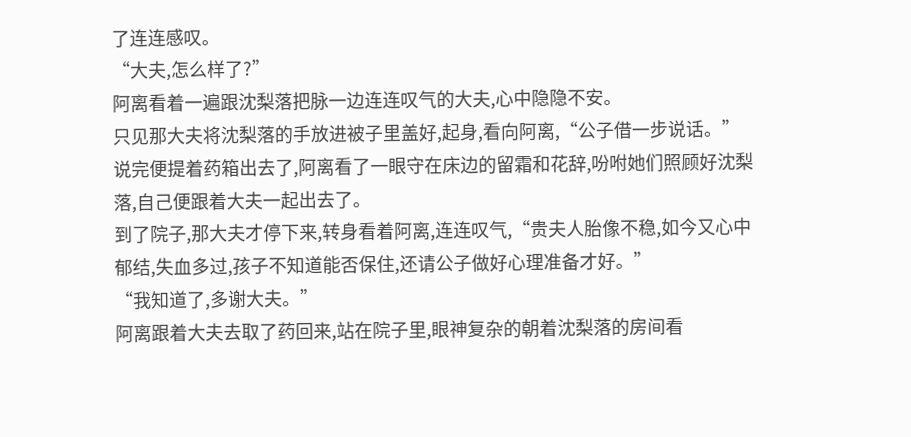了连连感叹。
“大夫,怎么样了?”
阿离看着一遍跟沈梨落把脉一边连连叹气的大夫,心中隐隐不安。
只见那大夫将沈梨落的手放进被子里盖好,起身,看向阿离,“公子借一步说话。”
说完便提着药箱出去了,阿离看了一眼守在床边的留霜和花辞,吩咐她们照顾好沈梨落,自己便跟着大夫一起出去了。
到了院子,那大夫才停下来,转身看着阿离,连连叹气,“贵夫人胎像不稳,如今又心中郁结,失血多过,孩子不知道能否保住,还请公子做好心理准备才好。”
“我知道了,多谢大夫。”
阿离跟着大夫去取了药回来,站在院子里,眼神复杂的朝着沈梨落的房间看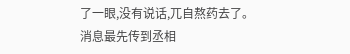了一眼,没有说话,兀自熬药去了。
消息最先传到丞相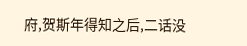府,贺斯年得知之后,二话没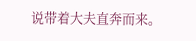说带着大夫直奔而来。